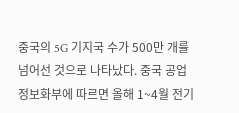중국의 5G 기지국 수가 500만 개를 넘어선 것으로 나타났다. 중국 공업정보화부에 따르면 올해 1~4월 전기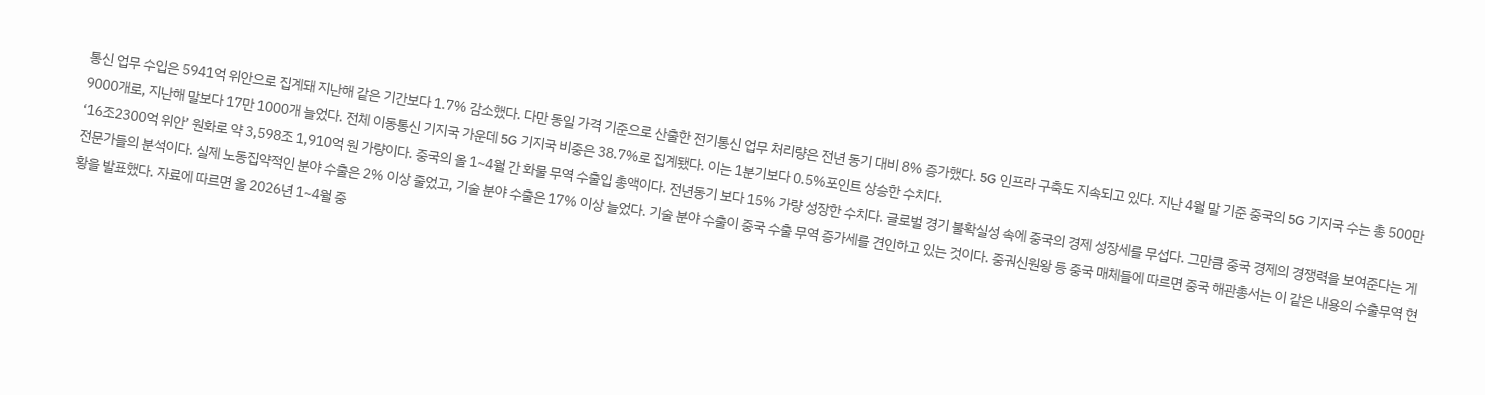통신 업무 수입은 5941억 위안으로 집계돼 지난해 같은 기간보다 1.7% 감소했다. 다만 동일 가격 기준으로 산출한 전기통신 업무 처리량은 전년 동기 대비 8% 증가했다. 5G 인프라 구축도 지속되고 있다. 지난 4월 말 기준 중국의 5G 기지국 수는 총 500만 9000개로, 지난해 말보다 17만 1000개 늘었다. 전체 이동통신 기지국 가운데 5G 기지국 비중은 38.7%로 집계됐다. 이는 1분기보다 0.5%포인트 상승한 수치다.
‘16조2300억 위안’ 원화로 약 3,598조 1,910억 원 가량이다. 중국의 올 1~4월 간 화물 무역 수출입 총액이다. 전년동기 보다 15% 가량 성장한 수치다. 글로벌 경기 불확실성 속에 중국의 경제 성장세를 무섭다. 그만큼 중국 경제의 경쟁력을 보여준다는 게 전문가들의 분석이다. 실제 노동집약적인 분야 수출은 2% 이상 줄었고, 기술 분야 수출은 17% 이상 늘었다. 기술 분야 수출이 중국 수출 무역 증가세를 견인하고 있는 것이다. 중궈신원왕 등 중국 매체들에 따르면 중국 해관총서는 이 같은 내용의 수출무역 현황을 발표했다. 자료에 따르면 올 2026년 1~4월 중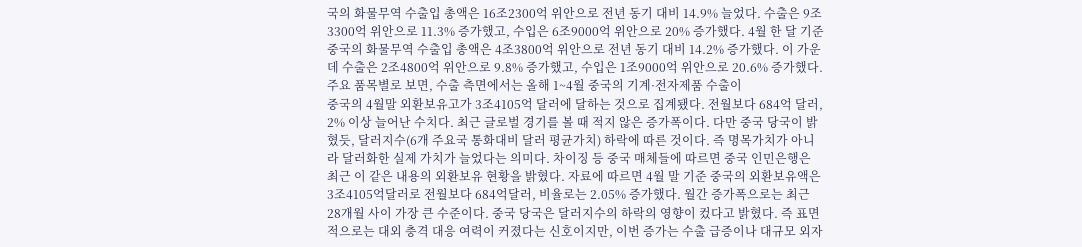국의 화물무역 수출입 총액은 16조2300억 위안으로 전년 동기 대비 14.9% 늘었다. 수출은 9조3300억 위안으로 11.3% 증가했고, 수입은 6조9000억 위안으로 20% 증가했다. 4월 한 달 기준 중국의 화물무역 수출입 총액은 4조3800억 위안으로 전년 동기 대비 14.2% 증가했다. 이 가운데 수출은 2조4800억 위안으로 9.8% 증가했고, 수입은 1조9000억 위안으로 20.6% 증가했다. 주요 품목별로 보면, 수출 측면에서는 올해 1~4월 중국의 기계·전자제품 수출이
중국의 4월말 외환보유고가 3조4105억 달러에 달하는 것으로 집계됐다. 전월보다 684억 달러, 2% 이상 늘어난 수치다. 최근 글로벌 경기를 볼 때 적지 않은 증가폭이다. 다만 중국 당국이 밝혔듯, 달러지수(6개 주요국 통화대비 달러 평균가치) 하락에 따른 것이다. 즉 명목가치가 아니라 달러화한 실제 가치가 늘었다는 의미다. 차이징 등 중국 매체들에 따르면 중국 인민은행은 최근 이 같은 내용의 외환보유 현황을 밝혔다. 자료에 따르면 4월 말 기준 중국의 외환보유액은 3조4105억달러로 전월보다 684억달러, 비율로는 2.05% 증가했다. 월간 증가폭으로는 최근 28개월 사이 가장 큰 수준이다. 중국 당국은 달러지수의 하락의 영향이 컸다고 밝혔다. 즉 표면적으로는 대외 충격 대응 여력이 커졌다는 신호이지만, 이번 증가는 수출 급증이나 대규모 외자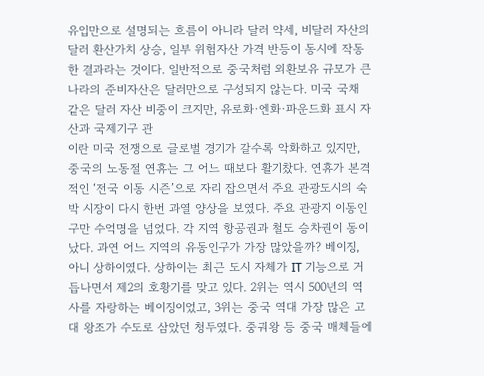유입만으로 설명되는 흐름이 아니라 달러 약세, 비달러 자산의 달러 환산가치 상승, 일부 위험자산 가격 반등이 동시에 작동한 결과라는 것이다. 일반적으로 중국처럼 외환보유 규모가 큰 나라의 준비자산은 달러만으로 구성되지 않는다. 미국 국채 같은 달러 자산 비중이 크지만, 유로화·엔화·파운드화 표시 자산과 국제기구 관
이란 미국 전쟁으로 글로벌 경기가 갈수록 악화하고 있지만, 중국의 노동절 연휴는 그 어느 때보다 활기찼다. 연휴가 본격적인 ‘전국 이동 시즌’으로 자리 잡으면서 주요 관광도시의 숙박 시장이 다시 한번 과열 양상을 보였다. 주요 관광지 이동인구만 수억명을 넘었다. 각 지역 항공권과 철도 승차권이 동이 났다. 과연 어느 지역의 유동인구가 가장 많았을까? 베이징, 아니 상하이였다. 상하이는 최근 도시 자체가 IT 기능으로 거듭나면서 제2의 호황기를 맞고 있다. 2위는 역시 500년의 역사를 자랑하는 베이징이었고, 3위는 중국 역대 가장 많은 고대 왕조가 수도로 삼았던 청두였다. 중궈왕 등 중국 매체들에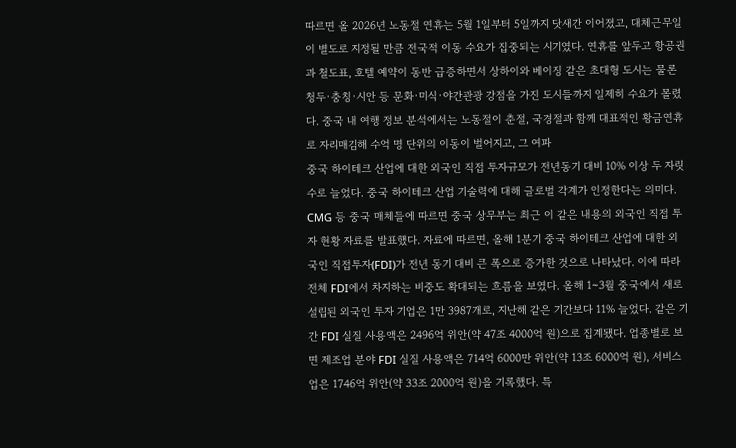따르면 올 2026년 노동절 연휴는 5월 1일부터 5일까지 닷새간 이어졌고, 대체근무일이 별도로 지정될 만큼 전국적 이동 수요가 집중되는 시기였다. 연휴를 앞두고 항공권과 철도표, 호텔 예약이 동반 급증하면서 상하이와 베이징 같은 초대형 도시는 물론 청두·충칭·시안 등 문화·미식·야간관광 강점을 가진 도시들까지 일제히 수요가 몰렸다. 중국 내 여행 정보 분석에서는 노동절이 춘절, 국경절과 함께 대표적인 황금연휴로 자리매김해 수억 명 단위의 이동이 벌어지고, 그 여파
중국 하이테크 산업에 대한 외국인 직접 투자규모가 전년동기 대비 10% 이상 두 자릿수로 늘었다. 중국 하이테크 산업 기술력에 대해 글로벌 각계가 인정한다는 의미다. CMG 등 중국 매체들에 따르면 중국 상무부는 최근 이 같은 내용의 외국인 직접 투자 현황 자료를 발표했다. 자료에 따르면, 올해 1분기 중국 하이테크 산업에 대한 외국인 직접투자(FDI)가 전년 동기 대비 큰 폭으로 증가한 것으로 나타났다. 이에 따라 전체 FDI에서 차지하는 비중도 확대되는 흐름을 보였다. 올해 1~3월 중국에서 새로 설립된 외국인 투자 기업은 1만 3987개로, 지난해 같은 기간보다 11% 늘었다. 같은 기간 FDI 실질 사용액은 2496억 위안(약 47조 4000억 원)으로 집계됐다. 업종별로 보면 제조업 분야 FDI 실질 사용액은 714억 6000만 위안(약 13조 6000억 원), 서비스업은 1746억 위안(약 33조 2000억 원)을 기록했다. 특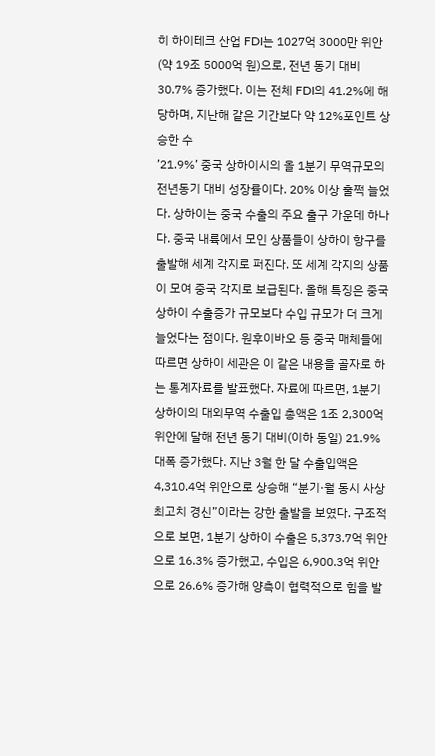히 하이테크 산업 FDI는 1027억 3000만 위안(약 19조 5000억 원)으로, 전년 동기 대비 30.7% 증가했다. 이는 전체 FDI의 41.2%에 해당하며, 지난해 같은 기간보다 약 12%포인트 상승한 수
’21.9%’ 중국 상하이시의 올 1분기 무역규모의 전년동기 대비 성장률이다. 20% 이상 훌쩍 늘었다. 상하이는 중국 수출의 주요 출구 가운데 하나다. 중국 내륙에서 모인 상품들이 상하이 항구를 출발해 세계 각지로 퍼진다. 또 세계 각지의 상품이 모여 중국 각지로 보급된다. 올해 특징은 중국 상하이 수출증가 규모보다 수입 규모가 더 크게 늘었다는 점이다. 원후이바오 등 중국 매체들에 따르면 상하이 세관은 이 같은 내용을 골자로 하는 통계자료를 발표했다. 자료에 따르면, 1분기 상하이의 대외무역 수출입 총액은 1조 2,300억 위안에 달해 전년 동기 대비(이하 동일) 21.9% 대폭 증가했다. 지난 3월 한 달 수출입액은 4,310.4억 위안으로 상승해 “분기·월 동시 사상 최고치 경신”이라는 강한 출발을 보였다. 구조적으로 보면, 1분기 상하이 수출은 5,373.7억 위안으로 16.3% 증가했고, 수입은 6,900.3억 위안으로 26.6% 증가해 양측이 협력적으로 힘을 발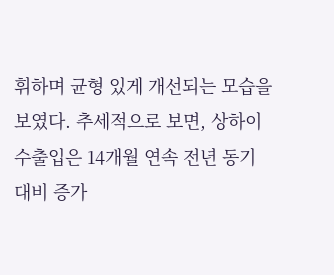휘하며 균형 있게 개선되는 모습을 보였다. 추세적으로 보면, 상하이 수출입은 14개월 연속 전년 동기 대비 증가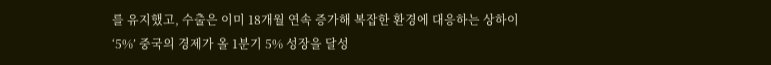를 유지했고, 수출은 이미 18개월 연속 증가해 복잡한 환경에 대응하는 상하이
‘5%’ 중국의 경제가 올 1분기 5% 성장을 달성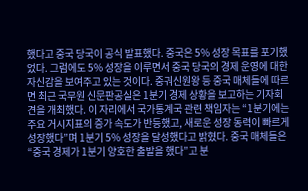했다고 중국 당국이 공식 발표했다. 중국은 5% 성장 목표를 포기했었다. 그럼에도 5% 성장을 이루면서 중국 당국의 경제 운영에 대한 자신감을 보여주고 있는 것이다. 중궈신원왕 등 중국 매체들에 따르면 최근 국무원 신문판공실은 1분기 경제 상황을 보고하는 기자회견을 개최했다. 이 자리에서 국가통계국 관련 책임자는 “1분기에는 주요 거시지표의 증가 속도가 반등했고, 새로운 성장 동력이 빠르게 성장했다”며 1분기 5% 성장을 달성했다고 밝혔다. 중국 매체들은 “중국 경제가 1분기 양호한 출발을 했다”고 분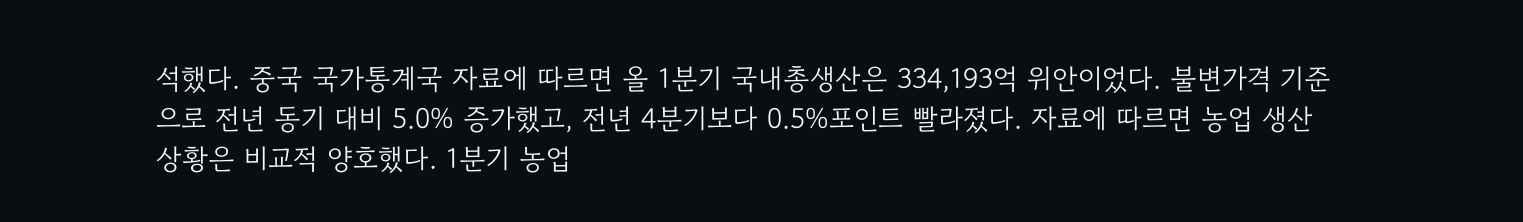석했다. 중국 국가통계국 자료에 따르면 올 1분기 국내총생산은 334,193억 위안이었다. 불변가격 기준으로 전년 동기 대비 5.0% 증가했고, 전년 4분기보다 0.5%포인트 빨라졌다. 자료에 따르면 농업 생산 상황은 비교적 양호했다. 1분기 농업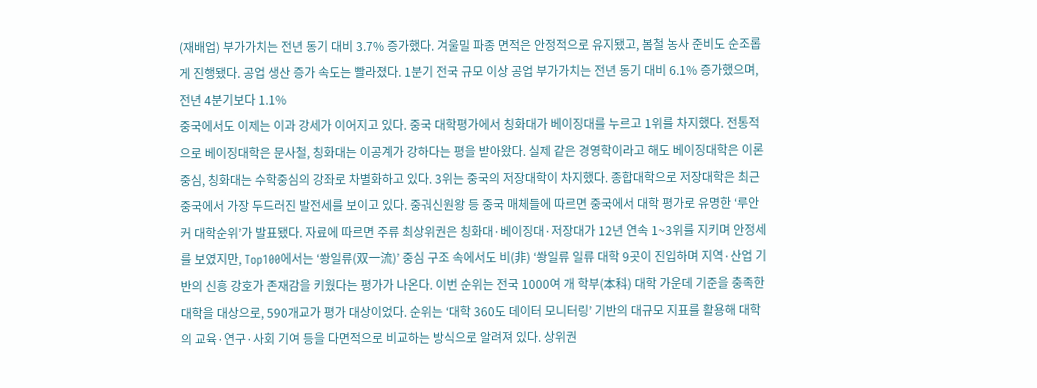(재배업) 부가가치는 전년 동기 대비 3.7% 증가했다. 겨울밀 파종 면적은 안정적으로 유지됐고, 봄철 농사 준비도 순조롭게 진행됐다. 공업 생산 증가 속도는 빨라졌다. 1분기 전국 규모 이상 공업 부가가치는 전년 동기 대비 6.1% 증가했으며, 전년 4분기보다 1.1%
중국에서도 이제는 이과 강세가 이어지고 있다. 중국 대학평가에서 칭화대가 베이징대를 누르고 1위를 차지했다. 전통적으로 베이징대학은 문사철, 칭화대는 이공계가 강하다는 평을 받아왔다. 실제 같은 경영학이라고 해도 베이징대학은 이론 중심, 칭화대는 수학중심의 강좌로 차별화하고 있다. 3위는 중국의 저장대학이 차지했다. 종합대학으로 저장대학은 최근 중국에서 가장 두드러진 발전세를 보이고 있다. 중궈신원왕 등 중국 매체들에 따르면 중국에서 대학 평가로 유명한 ‘루안커 대학순위’가 발표됐다. 자료에 따르면 주류 최상위권은 칭화대·베이징대·저장대가 12년 연속 1~3위를 지키며 안정세를 보였지만, Top100에서는 ‘쐉일류(双一流)’ 중심 구조 속에서도 비(非) ‘쐉일류 일류 대학 9곳이 진입하며 지역·산업 기반의 신흥 강호가 존재감을 키웠다는 평가가 나온다. 이번 순위는 전국 1000여 개 학부(本科) 대학 가운데 기준을 충족한 대학을 대상으로, 590개교가 평가 대상이었다. 순위는 ‘대학 360도 데이터 모니터링’ 기반의 대규모 지표를 활용해 대학의 교육·연구·사회 기여 등을 다면적으로 비교하는 방식으로 알려져 있다. 상위권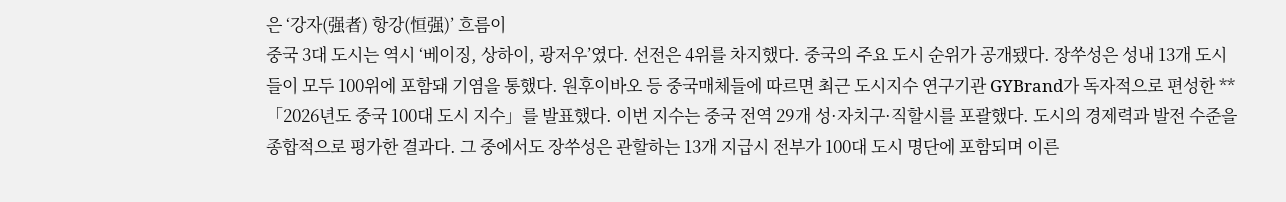은 ‘강자(强者) 항강(恒强)’ 흐름이
중국 3대 도시는 역시 ‘베이징, 상하이, 광저우’였다. 선전은 4위를 차지했다. 중국의 주요 도시 순위가 공개됐다. 장쑤성은 성내 13개 도시들이 모두 100위에 포함돼 기염을 통했다. 원후이바오 등 중국매체들에 따르면 최근 도시지수 연구기관 GYBrand가 독자적으로 편성한 **「2026년도 중국 100대 도시 지수」를 발표했다. 이번 지수는 중국 전역 29개 성·자치구·직할시를 포괄했다. 도시의 경제력과 발전 수준을 종합적으로 평가한 결과다. 그 중에서도 장쑤성은 관할하는 13개 지급시 전부가 100대 도시 명단에 포함되며 이른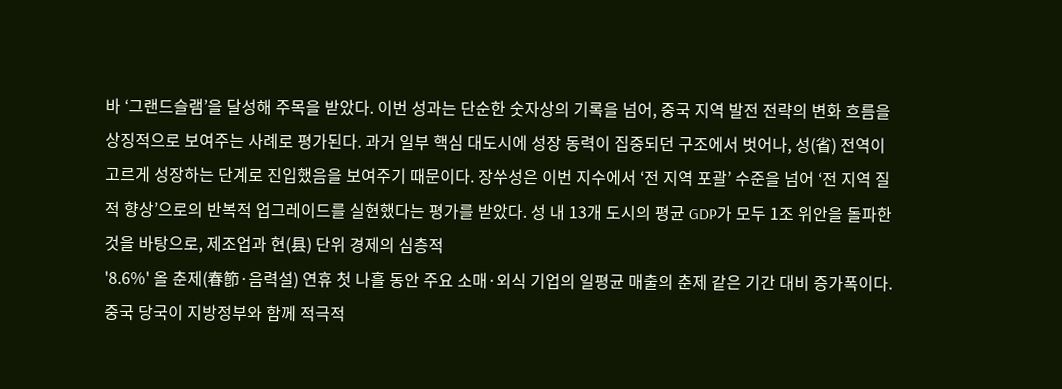바 ‘그랜드슬램’을 달성해 주목을 받았다. 이번 성과는 단순한 숫자상의 기록을 넘어, 중국 지역 발전 전략의 변화 흐름을 상징적으로 보여주는 사례로 평가된다. 과거 일부 핵심 대도시에 성장 동력이 집중되던 구조에서 벗어나, 성(省) 전역이 고르게 성장하는 단계로 진입했음을 보여주기 때문이다. 장쑤성은 이번 지수에서 ‘전 지역 포괄’ 수준을 넘어 ‘전 지역 질적 향상’으로의 반복적 업그레이드를 실현했다는 평가를 받았다. 성 내 13개 도시의 평균 GDP가 모두 1조 위안을 돌파한 것을 바탕으로, 제조업과 현(县) 단위 경제의 심층적
'8.6%' 올 춘제(春節·음력설) 연휴 첫 나흘 동안 주요 소매·외식 기업의 일평균 매출의 춘제 같은 기간 대비 증가폭이다. 중국 당국이 지방정부와 함께 적극적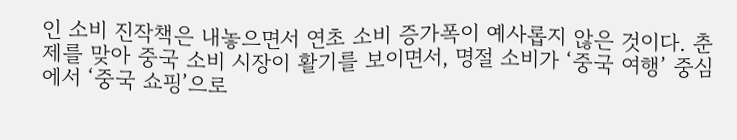인 소비 진작책은 내놓으면서 연초 소비 증가폭이 예사롭지 않은 것이다. 춘제를 맞아 중국 소비 시장이 활기를 보이면서, 명절 소비가 ‘중국 여행’ 중심에서 ‘중국 쇼핑’으로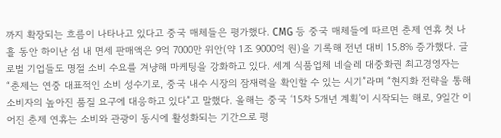까지 확장되는 흐름이 나타나고 있다고 중국 매체들은 평가했다. CMG 등 중국 매체들에 따르면 춘제 연휴 첫 나흘 동안 하이난 섬 내 면세 판매액은 9억 7000만 위안(약 1조 9000억 원)을 기록해 전년 대비 15.8% 증가했다. 글로벌 기업들도 명절 소비 수요를 겨냥해 마케팅을 강화하고 있다. 세계 식품업체 네슬레 대중화권 최고경영자는 “춘제는 연중 대표적인 소비 성수기로, 중국 내수 시장의 잠재력을 확인할 수 있는 시기”라며 “현지화 전략을 통해 소비자의 높아진 품질 요구에 대응하고 있다”고 말했다. 올해는 중국 ‘15차 5개년 계획’이 시작되는 해로, 9일간 이어진 춘제 연휴는 소비와 관광이 동시에 활성화되는 기간으로 평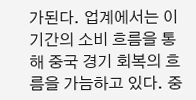가된다. 업계에서는 이 기간의 소비 흐름을 통해 중국 경기 회복의 흐름을 가늠하고 있다. 중